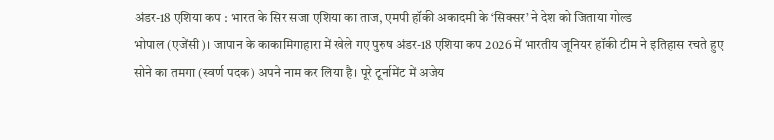अंडर-18 एशिया कप : भारत के सिर सजा एशिया का ताज, एमपी हॉकी अकादमी के ‘सिक्सर’ ने देश को जिताया गोल्ड
भोपाल (एजेंसी)। जापान के काकामिगाहारा में खेले गए पुरुष अंडर-18 एशिया कप 2026 में भारतीय जूनियर हॉकी टीम ने इतिहास रचते हुए सोने का तमगा (स्वर्ण पदक) अपने नाम कर लिया है। पूरे टूर्नामेंट में अजेय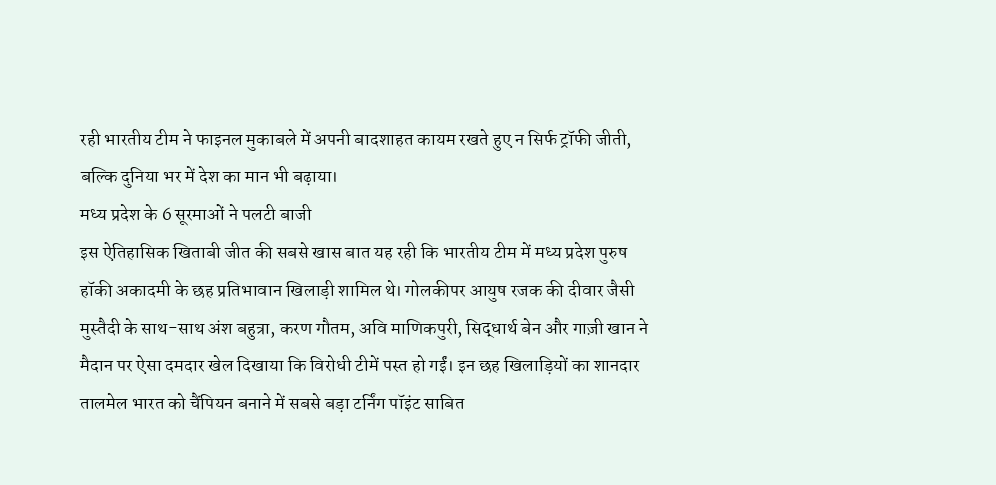रही भारतीय टीम ने फाइनल मुकाबले में अपनी बादशाहत कायम रखते हुए न सिर्फ ट्रॉफी जीती, बल्कि दुनिया भर में देश का मान भी बढ़ाया।
मध्य प्रदेश के 6 सूरमाओं ने पलटी बाजी
इस ऐतिहासिक खिताबी जीत की सबसे खास बात यह रही कि भारतीय टीम में मध्य प्रदेश पुरुष हॉकी अकादमी के छह प्रतिभावान खिलाड़ी शामिल थे। गोलकीपर आयुष रजक की दीवार जैसी मुस्तैदी के साथ-साथ अंश बहुत्रा, करण गौतम, अवि माणिकपुरी, सिद्धार्थ बेन और गाज़ी खान ने मैदान पर ऐसा दमदार खेल दिखाया कि विरोधी टीमें पस्त हो गईं। इन छह खिलाड़ियों का शानदार तालमेल भारत को चैंपियन बनाने में सबसे बड़ा टर्निंग पॉइंट साबित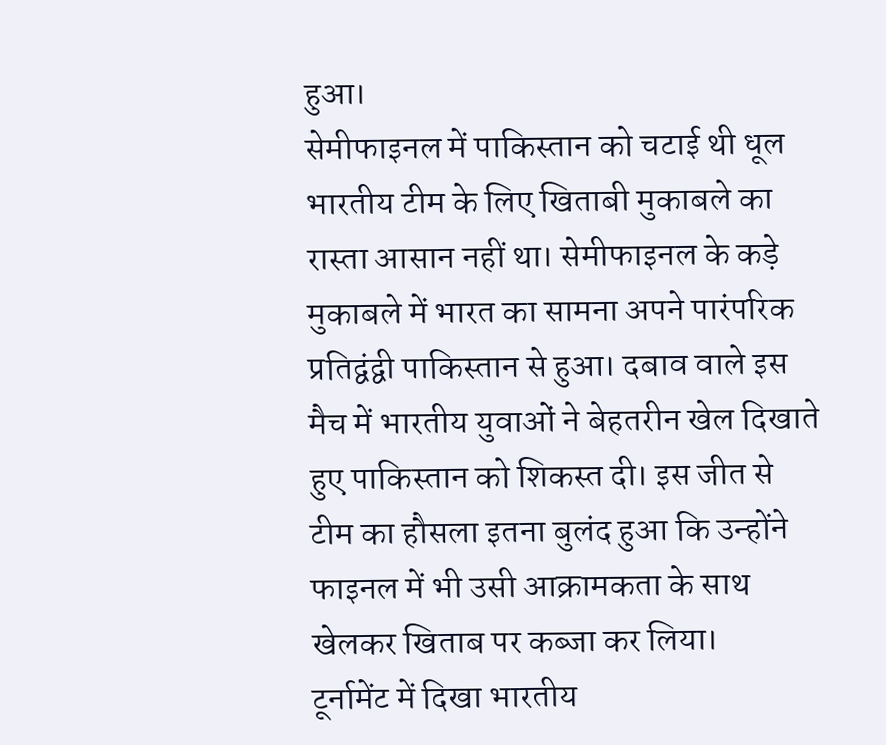हुआ।
सेमीफाइनल में पाकिस्तान को चटाई थी धूल
भारतीय टीम के लिए खिताबी मुकाबले का रास्ता आसान नहीं था। सेमीफाइनल के कड़े मुकाबले में भारत का सामना अपने पारंपरिक प्रतिद्वंद्वी पाकिस्तान से हुआ। दबाव वाले इस मैच में भारतीय युवाओं ने बेहतरीन खेल दिखाते हुए पाकिस्तान को शिकस्त दी। इस जीत से टीम का हौसला इतना बुलंद हुआ कि उन्होंने फाइनल में भी उसी आक्रामकता के साथ खेलकर खिताब पर कब्जा कर लिया।
टूर्नामेंट में दिखा भारतीय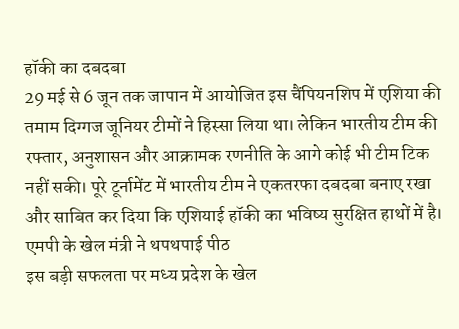हॉकी का दबदबा
29 मई से 6 जून तक जापान में आयोजित इस चैंपियनशिप में एशिया की तमाम दिग्गज जूनियर टीमों ने हिस्सा लिया था। लेकिन भारतीय टीम की रफ्तार, अनुशासन और आक्रामक रणनीति के आगे कोई भी टीम टिक नहीं सकी। पूरे टूर्नामेंट में भारतीय टीम ने एकतरफा दबदबा बनाए रखा और साबित कर दिया कि एशियाई हॉकी का भविष्य सुरक्षित हाथों में है।
एमपी के खेल मंत्री ने थपथपाई पीठ
इस बड़ी सफलता पर मध्य प्रदेश के खेल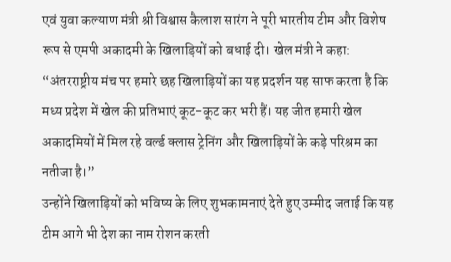एवं युवा कल्याण मंत्री श्री विश्वास कैलाश सारंग ने पूरी भारतीय टीम और विशेष रूप से एमपी अकादमी के खिलाड़ियों को बधाई दी। खेल मंत्री ने कहा:
“अंतरराष्ट्रीय मंच पर हमारे छह खिलाड़ियों का यह प्रदर्शन यह साफ करता है कि मध्य प्रदेश में खेल की प्रतिभाएं कूट-कूट कर भरी हैं। यह जीत हमारी खेल अकादमियों में मिल रहे वर्ल्ड क्लास ट्रेनिंग और खिलाड़ियों के कड़े परिश्रम का नतीजा है।”
उन्होंने खिलाड़ियों को भविष्य के लिए शुभकामनाएं देते हुए उम्मीद जताई कि यह टीम आगे भी देश का नाम रोशन करती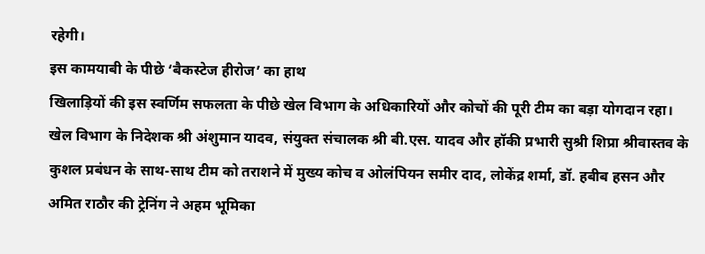रहेगी।
इस कामयाबी के पीछे ‘बैकस्टेज हीरोज’ का हाथ
खिलाड़ियों की इस स्वर्णिम सफलता के पीछे खेल विभाग के अधिकारियों और कोचों की पूरी टीम का बड़ा योगदान रहा। खेल विभाग के निदेशक श्री अंशुमान यादव, संयुक्त संचालक श्री बी.एस. यादव और हॉकी प्रभारी सुश्री शिप्रा श्रीवास्तव के कुशल प्रबंधन के साथ-साथ टीम को तराशने में मुख्य कोच व ओलंपियन समीर दाद, लोकेंद्र शर्मा, डॉ. हबीब हसन और अमित राठौर की ट्रेनिंग ने अहम भूमिका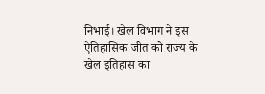निभाई। खेल विभाग ने इस ऐतिहासिक जीत को राज्य के खेल इतिहास का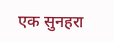एक सुनहरा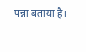पन्ना बताया है।